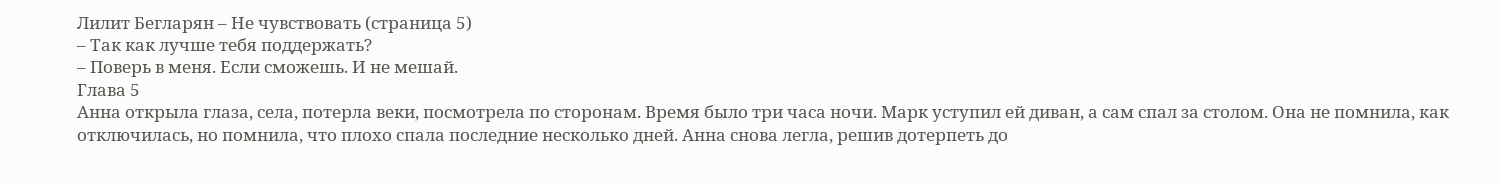Лилит Бегларян – Не чувствовать (страница 5)
– Так как лучше тебя поддержать?
– Поверь в меня. Если сможешь. И не мешай.
Глава 5
Анна открыла глаза, села, потерла веки, посмотрела по сторонам. Время было три часа ночи. Марк уступил ей диван, а сам спал за столом. Она не помнила, как отключилась, но помнила, что плохо спала последние несколько дней. Анна снова легла, решив дотерпеть до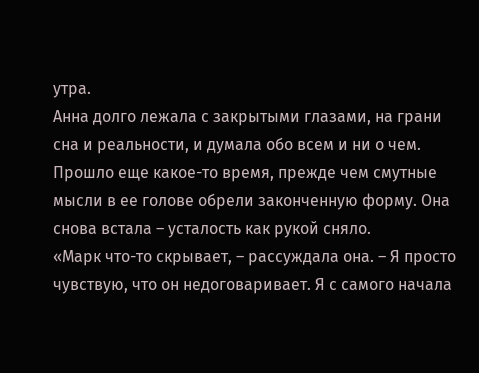утра.
Анна долго лежала с закрытыми глазами, на грани сна и реальности, и думала обо всем и ни о чем. Прошло еще какое-то время, прежде чем смутные мысли в ее голове обрели законченную форму. Она снова встала – усталость как рукой сняло.
«Марк что-то скрывает, – рассуждала она. – Я просто чувствую, что он недоговаривает. Я с самого начала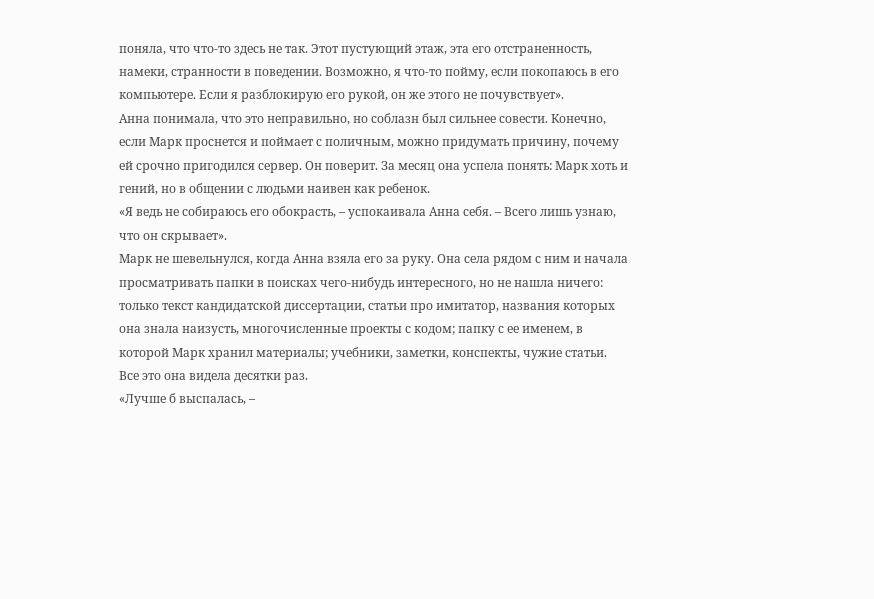поняла, что что-то здесь не так. Этот пустующий этаж, эта его отстраненность, намеки, странности в поведении. Возможно, я что-то пойму, если покопаюсь в его компьютере. Если я разблокирую его рукой, он же этого не почувствует».
Анна понимала, что это неправильно, но соблазн был сильнее совести. Конечно, если Марк проснется и поймает с поличным, можно придумать причину, почему ей срочно пригодился сервер. Он поверит. За месяц она успела понять: Марк хоть и гений, но в общении с людьми наивен как ребенок.
«Я ведь не собираюсь его обокрасть, – успокаивала Анна себя. – Всего лишь узнаю, что он скрывает».
Марк не шевельнулся, когда Анна взяла его за руку. Она села рядом с ним и начала просматривать папки в поисках чего-нибудь интересного, но не нашла ничего: только текст кандидатской диссертации, статьи про имитатор, названия которых она знала наизусть, многочисленные проекты с кодом; папку с ее именем, в которой Марк хранил материалы; учебники, заметки, конспекты, чужие статьи. Все это она видела десятки раз.
«Лучше б выспалась, –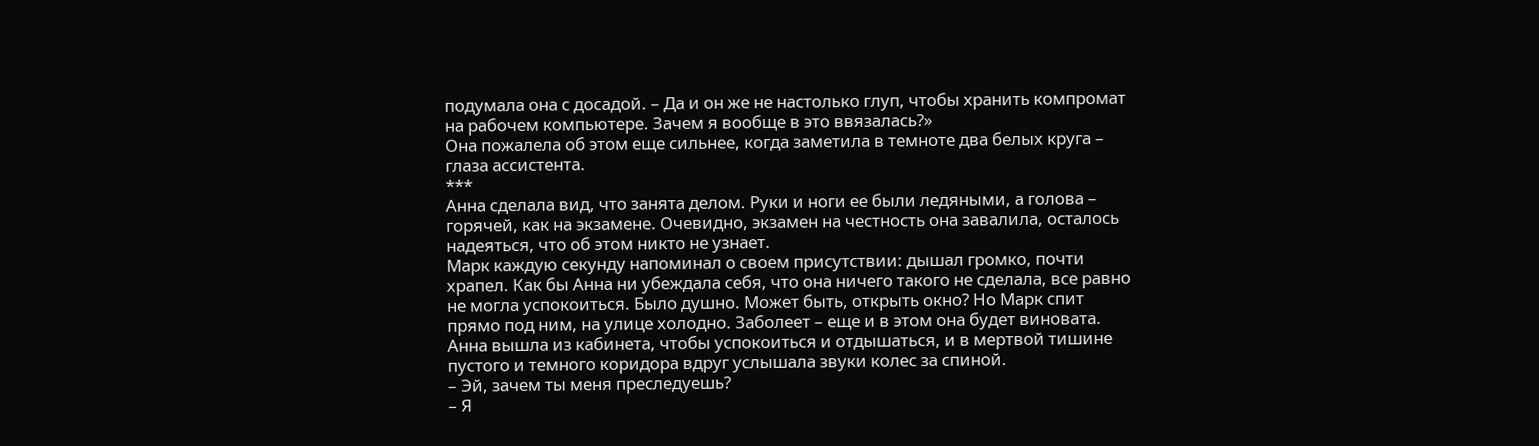подумала она с досадой. – Да и он же не настолько глуп, чтобы хранить компромат на рабочем компьютере. Зачем я вообще в это ввязалась?»
Она пожалела об этом еще сильнее, когда заметила в темноте два белых круга – глаза ассистента.
***
Анна сделала вид, что занята делом. Руки и ноги ее были ледяными, а голова – горячей, как на экзамене. Очевидно, экзамен на честность она завалила, осталось надеяться, что об этом никто не узнает.
Марк каждую секунду напоминал о своем присутствии: дышал громко, почти храпел. Как бы Анна ни убеждала себя, что она ничего такого не сделала, все равно не могла успокоиться. Было душно. Может быть, открыть окно? Но Марк спит прямо под ним, на улице холодно. Заболеет – еще и в этом она будет виновата.
Анна вышла из кабинета, чтобы успокоиться и отдышаться, и в мертвой тишине пустого и темного коридора вдруг услышала звуки колес за спиной.
– Эй, зачем ты меня преследуешь?
– Я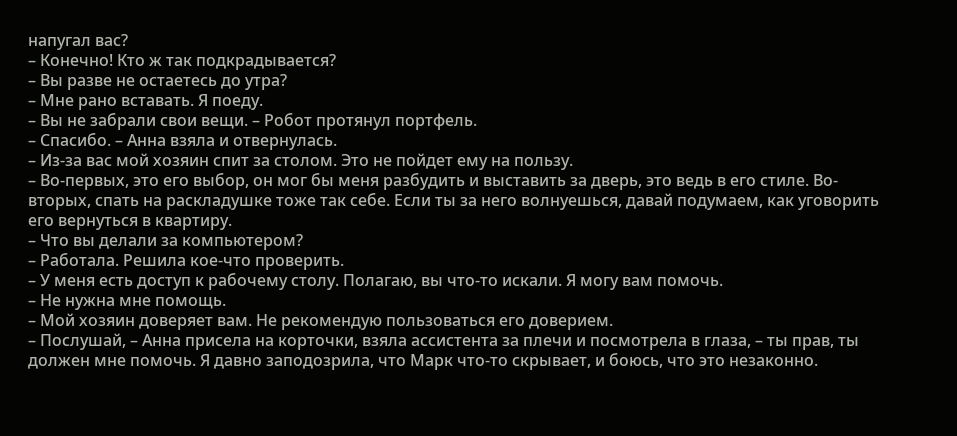напугал вас?
– Конечно! Кто ж так подкрадывается?
– Вы разве не остаетесь до утра?
– Мне рано вставать. Я поеду.
– Вы не забрали свои вещи. – Робот протянул портфель.
– Спасибо. – Анна взяла и отвернулась.
– Из-за вас мой хозяин спит за столом. Это не пойдет ему на пользу.
– Во-первых, это его выбор, он мог бы меня разбудить и выставить за дверь, это ведь в его стиле. Во-вторых, спать на раскладушке тоже так себе. Если ты за него волнуешься, давай подумаем, как уговорить его вернуться в квартиру.
– Что вы делали за компьютером?
– Работала. Решила кое-что проверить.
– У меня есть доступ к рабочему столу. Полагаю, вы что-то искали. Я могу вам помочь.
– Не нужна мне помощь.
– Мой хозяин доверяет вам. Не рекомендую пользоваться его доверием.
– Послушай, – Анна присела на корточки, взяла ассистента за плечи и посмотрела в глаза, – ты прав, ты должен мне помочь. Я давно заподозрила, что Марк что-то скрывает, и боюсь, что это незаконно.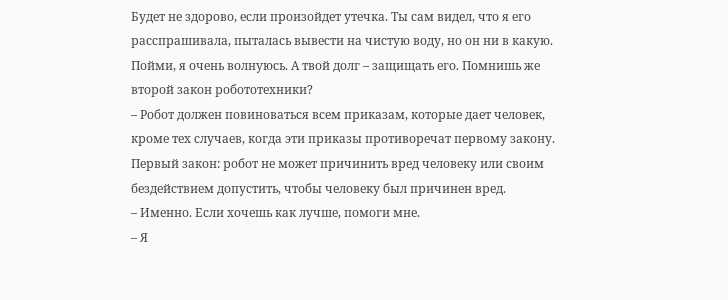Будет не здорово, если произойдет утечка. Ты сам видел, что я его расспрашивала, пыталась вывести на чистую воду, но он ни в какую. Пойми, я очень волнуюсь. А твой долг – защищать его. Помнишь же второй закон робототехники?
– Робот должен повиноваться всем приказам, которые дает человек, кроме тех случаев, когда эти приказы противоречат первому закону. Первый закон: робот не может причинить вред человеку или своим бездействием допустить, чтобы человеку был причинен вред.
– Именно. Если хочешь как лучше, помоги мне.
– Я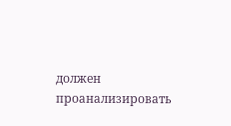должен проанализировать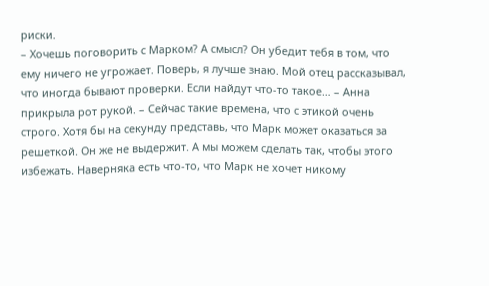риски.
– Хочешь поговорить с Марком? А смысл? Он убедит тебя в том, что ему ничего не угрожает. Поверь, я лучше знаю. Мой отец рассказывал, что иногда бывают проверки. Если найдут что-то такое… – Анна прикрыла рот рукой. – Сейчас такие времена, что с этикой очень строго. Хотя бы на секунду представь, что Марк может оказаться за решеткой. Он же не выдержит. А мы можем сделать так, чтобы этого избежать. Наверняка есть что-то, что Марк не хочет никому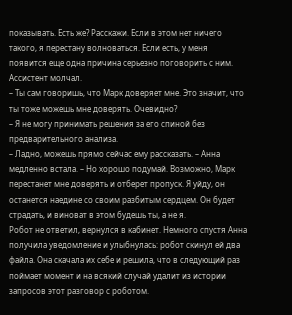показывать. Есть же? Расскажи. Если в этом нет ничего такого, я перестану волноваться. Если есть, у меня появится еще одна причина серьезно поговорить с ним.
Ассистент молчал.
– Ты сам говоришь, что Марк доверяет мне. Это значит, что ты тоже можешь мне доверять. Очевидно?
– Я не могу принимать решения за его спиной без предварительного анализа.
– Ладно, можешь прямо сейчас ему рассказать. – Анна медленно встала. – Но хорошо подумай. Возможно, Марк перестанет мне доверять и отберет пропуск. Я уйду, он останется наедине со своим разбитым сердцем. Он будет страдать, и виноват в этом будешь ты, а не я.
Робот не ответил, вернулся в кабинет. Немного спустя Анна получила уведомление и улыбнулась: робот скинул ей два файла. Она скачала их себе и решила, что в следующий раз поймает момент и на всякий случай удалит из истории запросов этот разговор с роботом.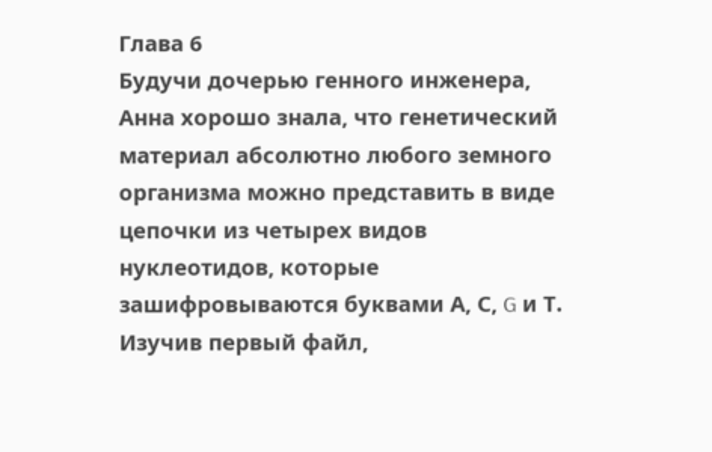Глава 6
Будучи дочерью генного инженера, Анна хорошо знала, что генетический материал абсолютно любого земного организма можно представить в виде цепочки из четырех видов нуклеотидов, которые зашифровываются буквами А, С, G и Т. Изучив первый файл,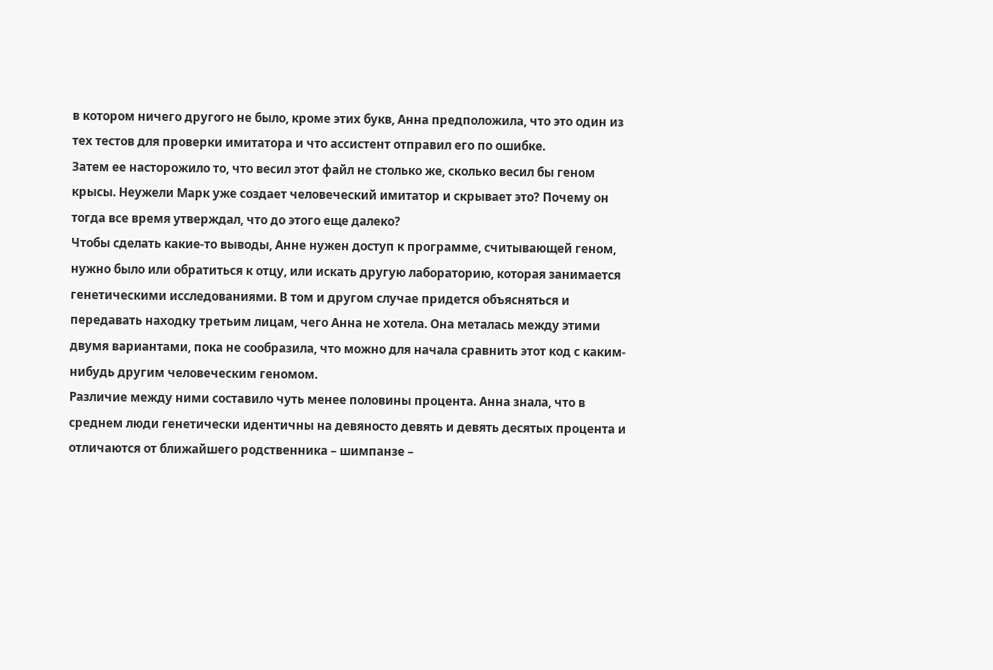в котором ничего другого не было, кроме этих букв, Анна предположила, что это один из тех тестов для проверки имитатора и что ассистент отправил его по ошибке.
Затем ее насторожило то, что весил этот файл не столько же, сколько весил бы геном крысы. Неужели Марк уже создает человеческий имитатор и скрывает это? Почему он тогда все время утверждал, что до этого еще далеко?
Чтобы сделать какие-то выводы, Анне нужен доступ к программе, считывающей геном, нужно было или обратиться к отцу, или искать другую лабораторию, которая занимается генетическими исследованиями. В том и другом случае придется объясняться и передавать находку третьим лицам, чего Анна не хотела. Она металась между этими двумя вариантами, пока не сообразила, что можно для начала сравнить этот код с каким-нибудь другим человеческим геномом.
Различие между ними составило чуть менее половины процента. Анна знала, что в среднем люди генетически идентичны на девяносто девять и девять десятых процента и отличаются от ближайшего родственника – шимпанзе –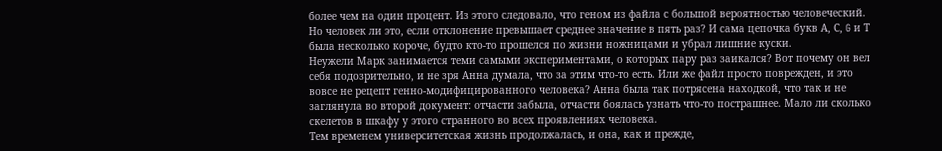более чем на один процент. Из этого следовало, что геном из файла с большой вероятностью человеческий. Но человек ли это, если отклонение превышает среднее значение в пять раз? И сама цепочка букв А, С, G и Т была несколько короче, будто кто-то прошелся по жизни ножницами и убрал лишние куски.
Неужели Марк занимается теми самыми экспериментами, о которых пару раз заикался? Вот почему он вел себя подозрительно, и не зря Анна думала, что за этим что-то есть. Или же файл просто поврежден, и это вовсе не рецепт генно-модифицированного человека? Анна была так потрясена находкой, что так и не заглянула во второй документ: отчасти забыла, отчасти боялась узнать что-то пострашнее. Мало ли сколько скелетов в шкафу у этого странного во всех проявлениях человека.
Тем временем университетская жизнь продолжалась, и она, как и прежде,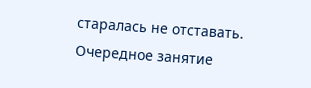старалась не отставать. Очередное занятие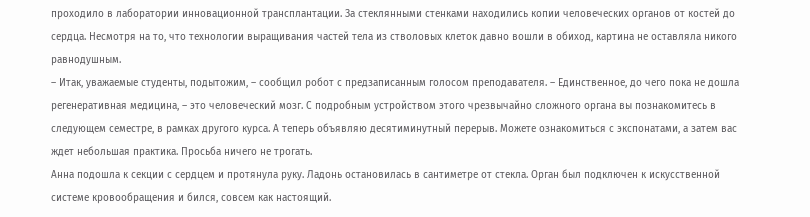проходило в лаборатории инновационной трансплантации. За стеклянными стенками находились копии человеческих органов от костей до сердца. Несмотря на то, что технологии выращивания частей тела из стволовых клеток давно вошли в обиход, картина не оставляла никого равнодушным.
– Итак, уважаемые студенты, подытожим, – сообщил робот с предзаписанным голосом преподавателя. – Единственное, до чего пока не дошла регенеративная медицина, – это человеческий мозг. С подробным устройством этого чрезвычайно сложного органа вы познакомитесь в следующем семестре, в рамках другого курса. А теперь объявляю десятиминутный перерыв. Можете ознакомиться с экспонатами, а затем вас ждет небольшая практика. Просьба ничего не трогать.
Анна подошла к секции с сердцем и протянула руку. Ладонь остановилась в сантиметре от стекла. Орган был подключен к искусственной системе кровообращения и бился, совсем как настоящий.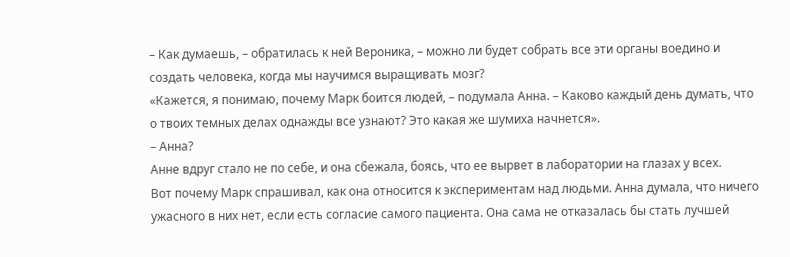– Как думаешь, – обратилась к ней Вероника, – можно ли будет собрать все эти органы воедино и создать человека, когда мы научимся выращивать мозг?
«Кажется, я понимаю, почему Марк боится людей, – подумала Анна. – Каково каждый день думать, что о твоих темных делах однажды все узнают? Это какая же шумиха начнется».
– Анна?
Анне вдруг стало не по себе, и она сбежала, боясь, что ее вырвет в лаборатории на глазах у всех.
Вот почему Марк спрашивал, как она относится к экспериментам над людьми. Анна думала, что ничего ужасного в них нет, если есть согласие самого пациента. Она сама не отказалась бы стать лучшей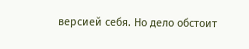версией себя. Но дело обстоит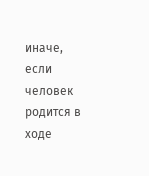иначе, если человек родится в ходе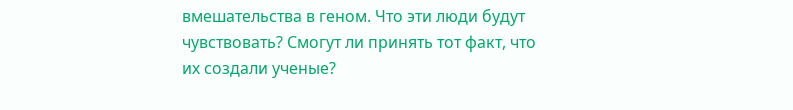вмешательства в геном. Что эти люди будут чувствовать? Смогут ли принять тот факт, что их создали ученые?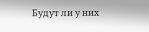Будут ли у них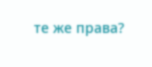те же права?